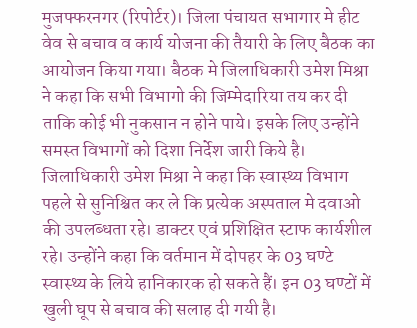मुजफ्फरनगर (रिपोर्टर)। जिला पंचायत सभागार मे हीट वेव से बचाव व कार्य योजना की तैयारी के लिए बैठक का आयोजन किया गया। बैठक मे जिलाधिकारी उमेश मिश्रा ने कहा कि सभी विभागो की जिम्मेदारिया तय कर दी ताकि कोई भी नुकसान न होने पाये। इसके लिए उन्होंने समस्त विभागों को दिशा निर्देश जारी किये है। जिलाधिकारी उमेश मिश्रा ने कहा कि स्वास्थ्य विभाग पहले से सुनिश्चित कर ले कि प्रत्येक अस्पताल मे दवाओ की उपलब्धता रहे। डाक्टर एवं प्रशिक्षित स्टाफ कार्यशील रहे। उन्होंने कहा कि वर्तमान में दोपहर के 03 घण्टे स्वास्थ्य के लिये हानिकारक हो सकते हैं। इन 03 घण्टों में खुली घूप से बचाव की सलाह दी गयी है।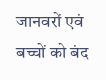जानवरों एवं बच्चों को बंद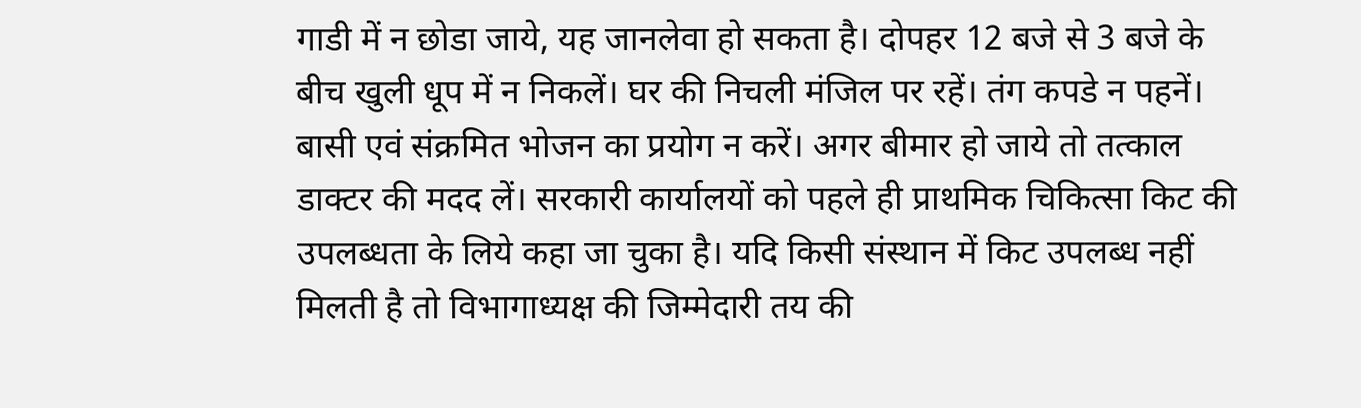गाडी में न छोडा जाये, यह जानलेवा हो सकता है। दोपहर 12 बजे से 3 बजे के बीच खुली धूप में न निकलें। घर की निचली मंजिल पर रहें। तंग कपडे न पहनें। बासी एवं संक्रमित भोजन का प्रयोग न करें। अगर बीमार हो जाये तो तत्काल डाक्टर की मदद लें। सरकारी कार्यालयों को पहले ही प्राथमिक चिकित्सा किट की उपलब्धता के लिये कहा जा चुका है। यदि किसी संस्थान में किट उपलब्ध नहीं मिलती है तो विभागाध्यक्ष की जिम्मेदारी तय की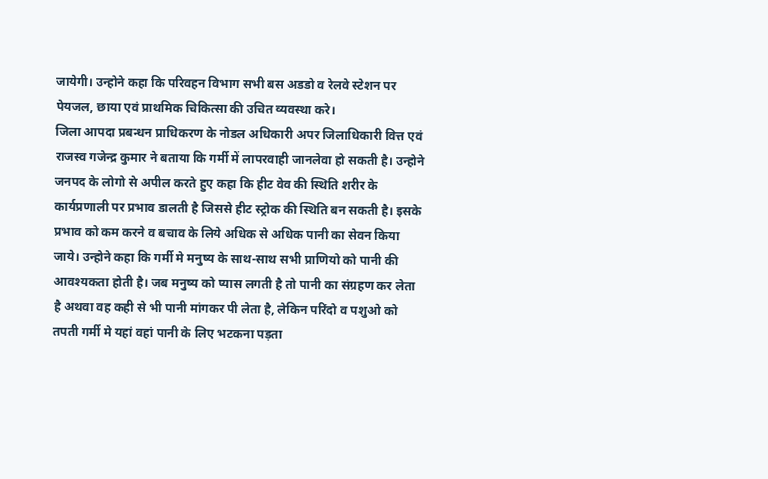जायेगी। उन्होने कहा कि परिवहन विभाग सभी बस अडडो व रेलवे स्टेशन पर पेयजल, छाया एवं प्राथमिक चिकित्सा की उचित व्यवस्था करे।
जिला आपदा प्रबन्धन प्राधिकरण के नोडल अधिकारी अपर जिलाधिकारी वित्त एवं राजस्व गजेन्द्र कुमार ने बताया कि गर्मी में लापरवाही जानलेवा हो सकती है। उन्होने जनपद के लोगो से अपील करते हुए कहा कि हीट वेव की स्थिति शरीर के कार्यप्रणाली पर प्रभाव डालती है जिससे हीट स्ट्रोक की स्थिति बन सकती है। इसके प्रभाव को कम करने व बचाव के लिये अधिक से अधिक पानी का सेवन किया जाये। उन्होने कहा कि गर्मी मे मनुष्य के साथ-साथ सभी प्राणियो को पानी की आवश्यकता होती है। जब मनुष्य को प्यास लगती है तो पानी का संग्रहण कर लेता है अथवा वह कही से भी पानी मांगकर पी लेता है, लेकिन परिंदो व पशुओ को तपती गर्मी मे यहां वहां पानी के लिए भटकना पड़ता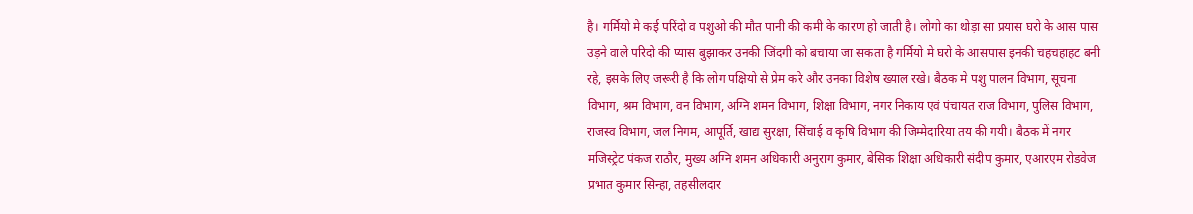है। गर्मियो मे कई परिंदो व पशुओ की मौत पानी की कमी के कारण हो जाती है। लोगो का थोड़ा सा प्रयास घरो के आस पास उड़ने वाले परिदो की प्यास बुझाकर उनकी जिंदगी को बचाया जा सकता है गर्मियो मे घरो के आसपास इनकी चहचहाहट बनी रहे, इसके लिए जरूरी है कि लोग पक्षियो से प्रेम करे और उनका विशेष ख्याल रखे। बैठक मे पशु पालन विभाग, सूचना विभाग, श्रम विभाग, वन विभाग, अग्नि शमन विभाग, शिक्षा विभाग, नगर निकाय एवं पंचायत राज विभाग, पुलिस विभाग, राजस्व विभाग, जल निगम, आपूर्ति, खाद्य सुरक्षा, सिंचाई व कृषि विभाग की जिम्मेदारिया तय की गयी। बैठक में नगर मजिस्ट्रेट पंकज राठौर, मुख्य अग्नि शमन अधिकारी अनुराग कुमार, बेसिक शिक्षा अधिकारी संदीप कुमार, एआरएम रोडवेज प्रभात कुमार सिन्हा, तहसीलदार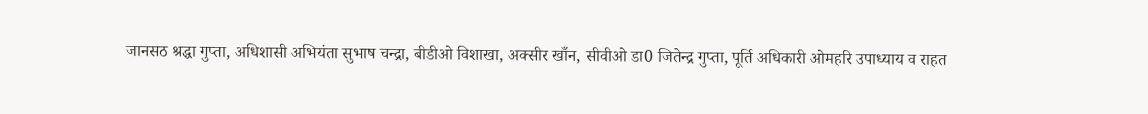जानसठ श्रद्धा गुप्ता, अधिशासी अभियंता सुभाष चन्द्रा, बीडीओ विशाखा, अक्सीर खाँन, सीवीओ डा0 जितेन्द्र गुप्ता, पूर्ति अधिकारी ओमहरि उपाध्याय व राहत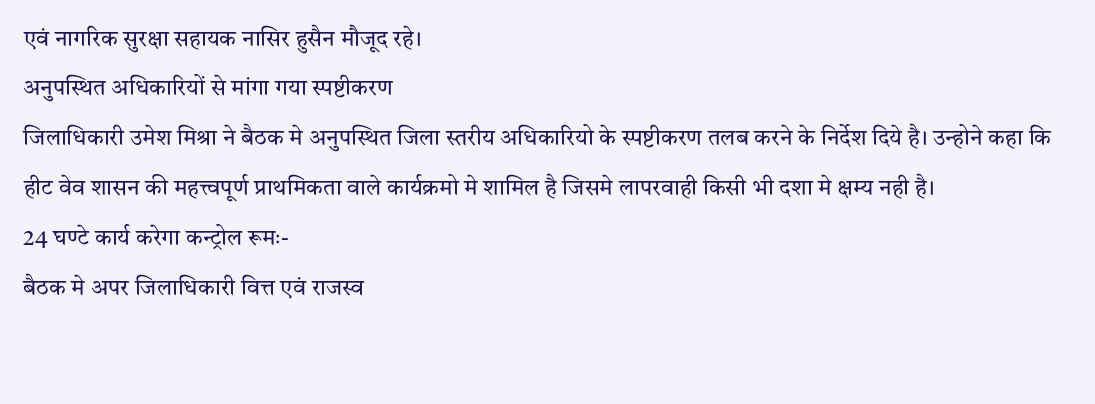एवं नागरिक सुरक्षा सहायक नासिर हुसैन मौजूद रहे।
अनुपस्थित अधिकारियों से मांगा गया स्पष्टीकरण
जिलाधिकारी उमेश मिश्रा ने बैठक मे अनुपस्थित जिला स्तरीय अधिकारियो के स्पष्टीकरण तलब करने के निर्देश दिये है। उन्होने कहा कि हीट वेव शासन की महत्त्वपूर्ण प्राथमिकता वाले कार्यक्रमो मे शामिल है जिसमे लापरवाही किसी भी दशा मे क्षम्य नही है।
24 घण्टे कार्य करेगा कन्ट्रोल रूमः-
बैठक मे अपर जिलाधिकारी वित्त एवं राजस्व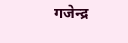गजेन्द्र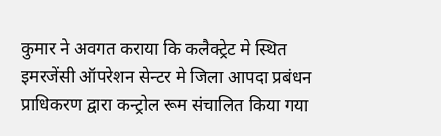कुमार ने अवगत कराया कि कलैक्ट्रेट मे स्थित इमरजेंसी ऑपरेशन सेन्टर मे जिला आपदा प्रबंधन प्राधिकरण द्वारा कन्ट्रोल रूम संचालित किया गया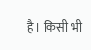है। किसी भी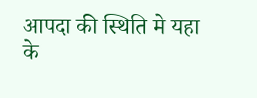आपदा की स्थिति मे यहा के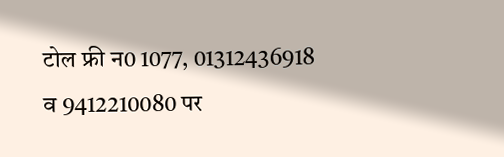टोल फ्री न0 1077, 01312436918 व 9412210080 पर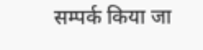सम्पर्क किया जा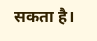सकता है।